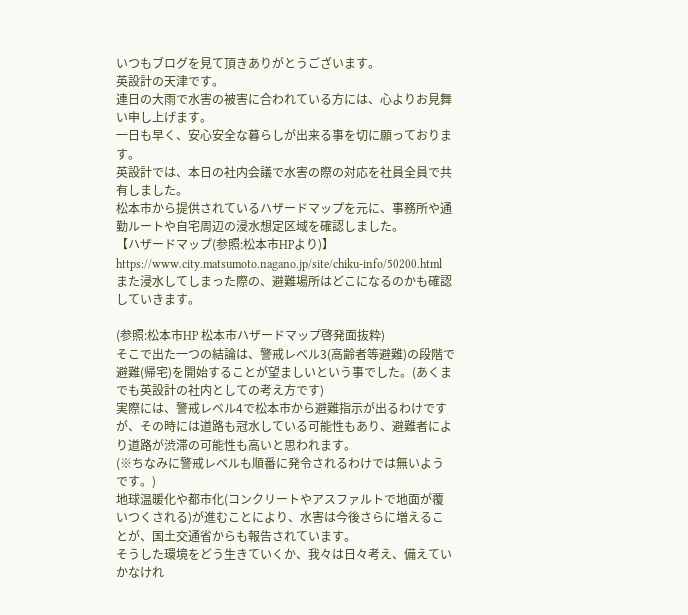いつもブログを見て頂きありがとうございます。
英設計の天津です。
連日の大雨で水害の被害に合われている方には、心よりお見舞い申し上げます。
一日も早く、安心安全な暮らしが出来る事を切に願っております。
英設計では、本日の社内会議で水害の際の対応を社員全員で共有しました。
松本市から提供されているハザードマップを元に、事務所や通勤ルートや自宅周辺の浸水想定区域を確認しました。
【ハザードマップ(参照:松本市HPより)】
https://www.city.matsumoto.nagano.jp/site/chiku-info/50200.html
また浸水してしまった際の、避難場所はどこになるのかも確認していきます。

(参照:松本市HP 松本市ハザードマップ啓発面抜粋)
そこで出た一つの結論は、警戒レベル3(高齢者等避難)の段階で避難(帰宅)を開始することが望ましいという事でした。(あくまでも英設計の社内としての考え方です)
実際には、警戒レベル4で松本市から避難指示が出るわけですが、その時には道路も冠水している可能性もあり、避難者により道路が渋滞の可能性も高いと思われます。
(※ちなみに警戒レベルも順番に発令されるわけでは無いようです。)
地球温暖化や都市化(コンクリートやアスファルトで地面が覆いつくされる)が進むことにより、水害は今後さらに増えることが、国土交通省からも報告されています。
そうした環境をどう生きていくか、我々は日々考え、備えていかなけれ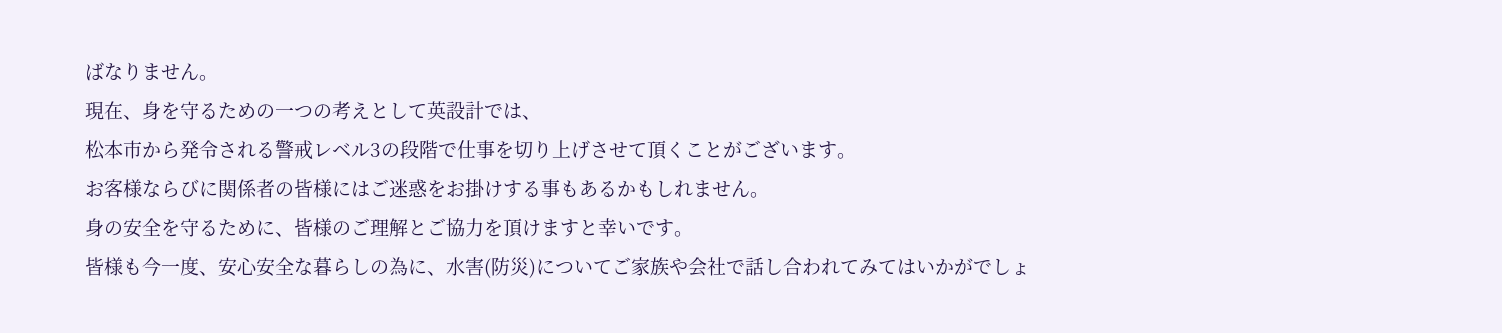ばなりません。
現在、身を守るための一つの考えとして英設計では、
松本市から発令される警戒レベル3の段階で仕事を切り上げさせて頂くことがございます。
お客様ならびに関係者の皆様にはご迷惑をお掛けする事もあるかもしれません。
身の安全を守るために、皆様のご理解とご協力を頂けますと幸いです。
皆様も今一度、安心安全な暮らしの為に、水害(防災)についてご家族や会社で話し合われてみてはいかがでしょ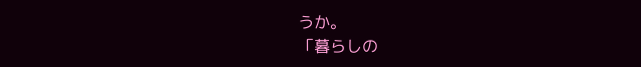うか。
「暮らしの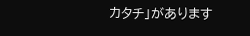カタチ」があります